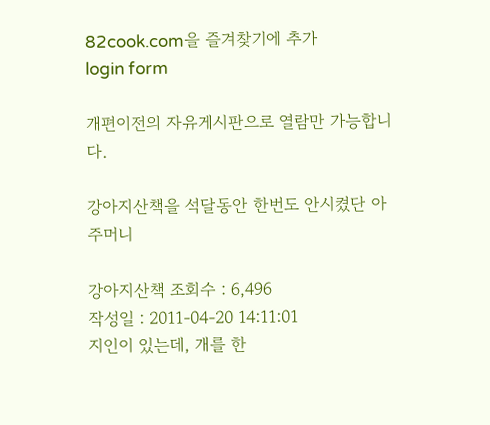82cook.com을 즐겨찾기에 추가
login form

개편이전의 자유게시판으로 열람만 가능합니다.

강아지산책을 석달동안 한번도 안시켰단 아주머니

강아지산책 조회수 : 6,496
작성일 : 2011-04-20 14:11:01
지인이 있는데, 개를 한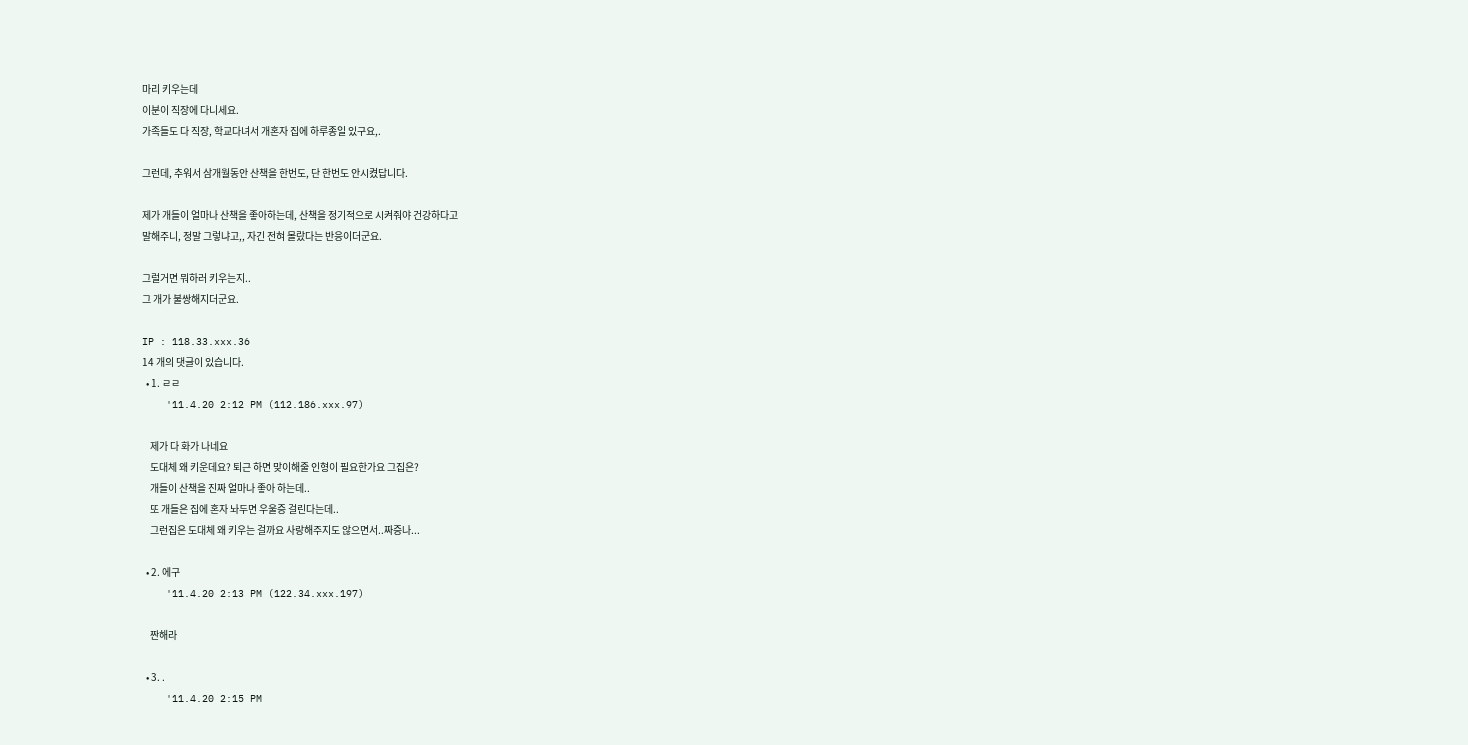마리 키우는데
이분이 직장에 다니세요.
가족들도 다 직장, 학교다녀서 개혼자 집에 하루종일 있구요,.

그런데, 추워서 삼개월동안 산책을 한번도, 단 한번도 안시켰답니다.

제가 개들이 얼마나 산책을 좋아하는데, 산책을 정기적으로 시켜줘야 건강하다고
말해주니, 정말 그렇냐고,, 자긴 전혀 몰랐다는 반응이더군요.

그럴거면 뭐하러 키우는지..
그 개가 불쌍해지더군요.

IP : 118.33.xxx.36
14 개의 댓글이 있습니다.
  • 1. ㄹㄹ
    '11.4.20 2:12 PM (112.186.xxx.97)

    제가 다 화가 나네요
    도대체 왜 키운데요? 퇴근 하면 맞이해줄 인형이 필요한가요 그집은?
    개들이 산책을 진짜 얼마나 좋아 하는데..
    또 개들은 집에 혼자 놔두면 우울증 걸린다는데..
    그런집은 도대체 왜 키우는 걸까요 사랑해주지도 않으면서..짜증나...

  • 2. 에구
    '11.4.20 2:13 PM (122.34.xxx.197)

    짠해라

  • 3. .
    '11.4.20 2:15 PM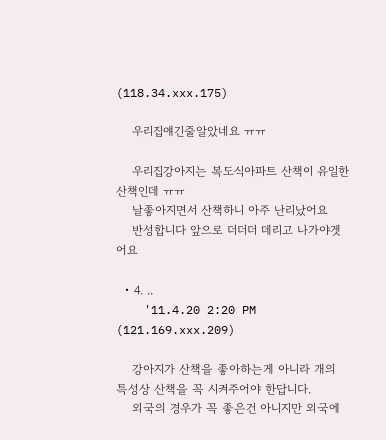(118.34.xxx.175)

    우리집얘긴줄알았네요 ㅠㅠ

    우리집강아지는 복도식아파트 산책이 유일한산책인데 ㅠㅠ
    날좋아지면서 산책하니 아주 난리났어요
    반성합니다 앞으로 더더더 데리고 나가야겟어요

  • 4. ..
    '11.4.20 2:20 PM (121.169.xxx.209)

    강아지가 산책을 좋아하는게 아니라 개의 특성상 산책을 꼭 시켜주어야 한답니다.
    외국의 경우가 꼭 좋은건 아니지만 외국에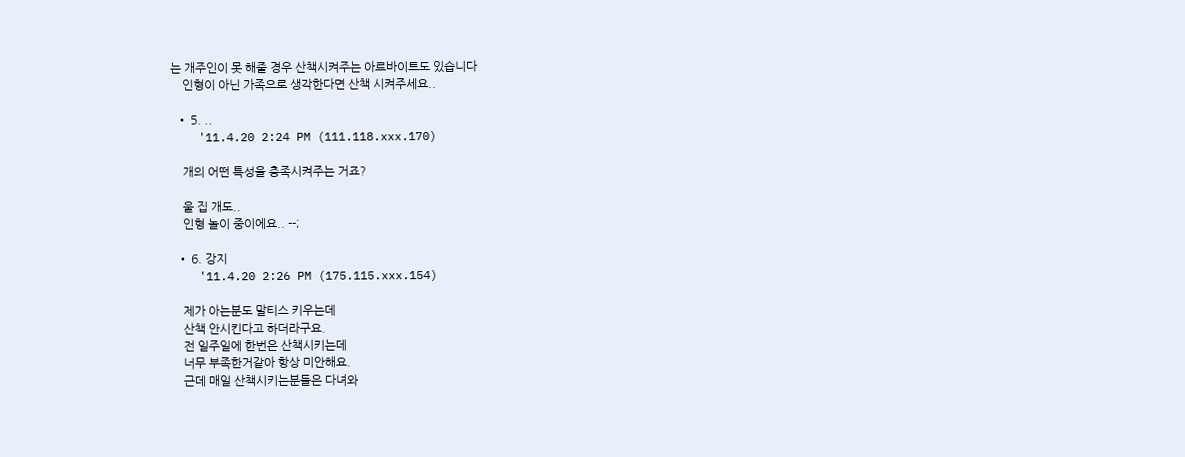는 개주인이 못 해줄 경우 산책시켜주는 아르바이트도 있습니다
    인형이 아닌 가족으로 생각한다면 산책 시켜주세요..

  • 5. ..
    '11.4.20 2:24 PM (111.118.xxx.170)

    개의 어떤 특성을 충족시켜주는 거죠?

    울 집 개도..
    인형 놀이 중이에요.. --;

  • 6. 강지
    '11.4.20 2:26 PM (175.115.xxx.154)

    제가 아는분도 말티스 키우는데
    산책 안시킨다고 하더라구요.
    전 일주일에 한번은 산책시키는데
    너무 부족한거같아 항상 미안해요.
    근데 매일 산책시키는분들은 다녀와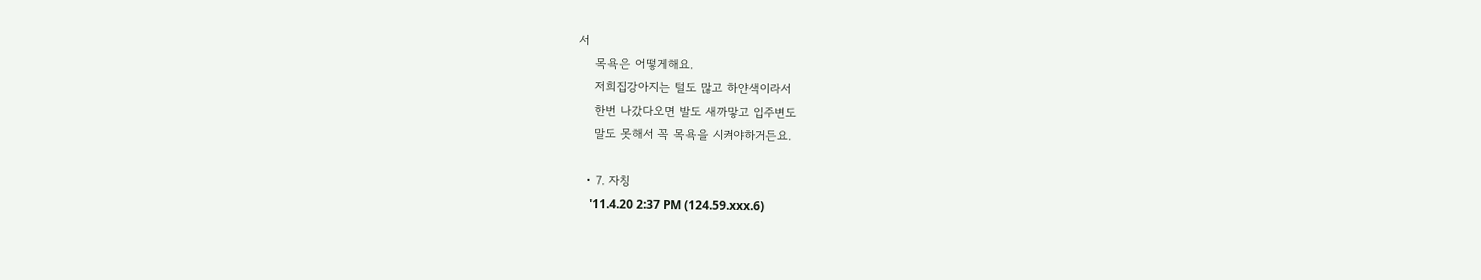서
    목욕은 어떻게해요.
    저희집강아지는 털도 많고 하얀색이라서
    한번 나갔다오면 발도 새까맣고 입주변도
    말도 못해서 꼭 목욕을 시켜야하거든요.

  • 7. 자칭
    '11.4.20 2:37 PM (124.59.xxx.6)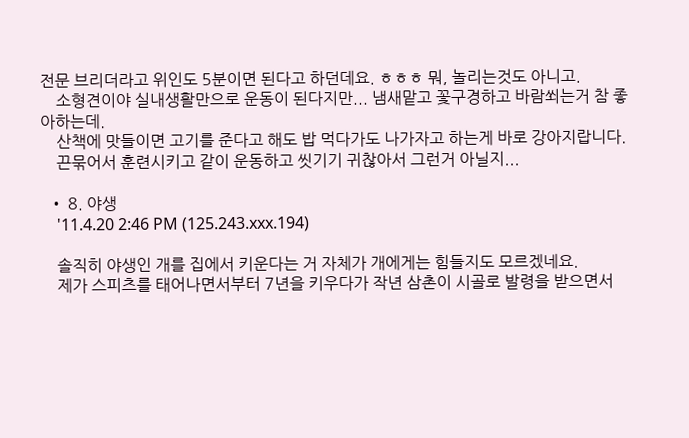전문 브리더라고 위인도 5분이면 된다고 하던데요. ㅎㅎㅎ 뭐, 놀리는것도 아니고.
    소형견이야 실내생활만으로 운동이 된다지만... 냄새맡고 꽃구경하고 바람쐬는거 참 좋아하는데.
    산책에 맛들이면 고기를 준다고 해도 밥 먹다가도 나가자고 하는게 바로 강아지랍니다.
    끈묶어서 훈련시키고 같이 운동하고 씻기기 귀찮아서 그런거 아닐지...

  • 8. 야생
    '11.4.20 2:46 PM (125.243.xxx.194)

    솔직히 야생인 개를 집에서 키운다는 거 자체가 개에게는 힘들지도 모르겠네요.
    제가 스피츠를 태어나면서부터 7년을 키우다가 작년 삼촌이 시골로 발령을 받으면서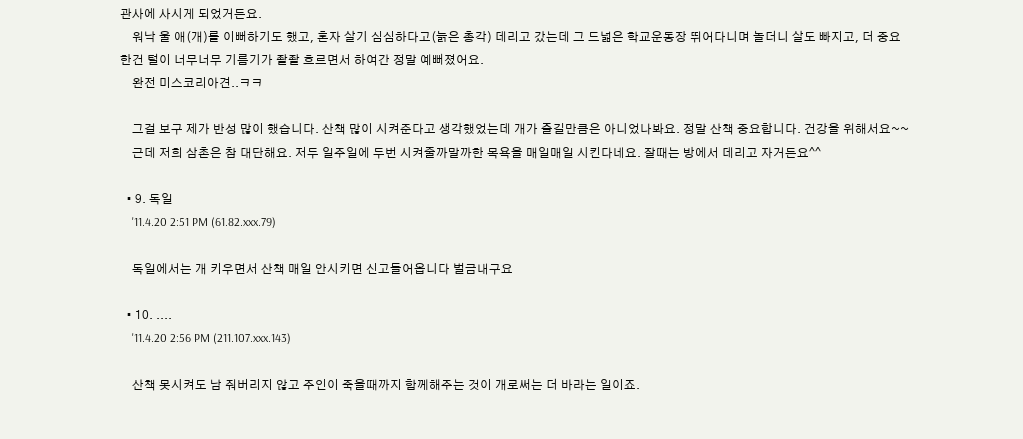관사에 사시게 되었거든요.
    워낙 울 애(개)를 이뻐하기도 했고, 혼자 살기 심심하다고(늙은 총각) 데리고 갔는데 그 드넓은 학교운동장 뛰어다니며 놀더니 살도 빠지고, 더 중요한건 털이 너무너무 기름기가 좔좔 흐르면서 하여간 정말 예뻐졌어요.
    완전 미스코리아견..ㅋㅋ

    그걸 보구 제가 반성 많이 했습니다. 산책 많이 시켜준다고 생각했었는데 개가 즐길만큼은 아니었나봐요. 정말 산책 중요합니다. 건강을 위해서요~~
    근데 저희 삼촌은 참 대단해요. 저두 일주일에 두번 시켜줄까말까한 목욕을 매일매일 시킨다네요. 잘때는 방에서 데리고 자거든요^^

  • 9. 독일
    '11.4.20 2:51 PM (61.82.xxx.79)

    독일에서는 개 키우면서 산책 매일 안시키면 신고들어옵니다 벌금내구요

  • 10. ....
    '11.4.20 2:56 PM (211.107.xxx.143)

    산책 못시켜도 남 줘버리지 않고 주인이 죽을때까지 함께해주는 것이 개로써는 더 바라는 일이죠.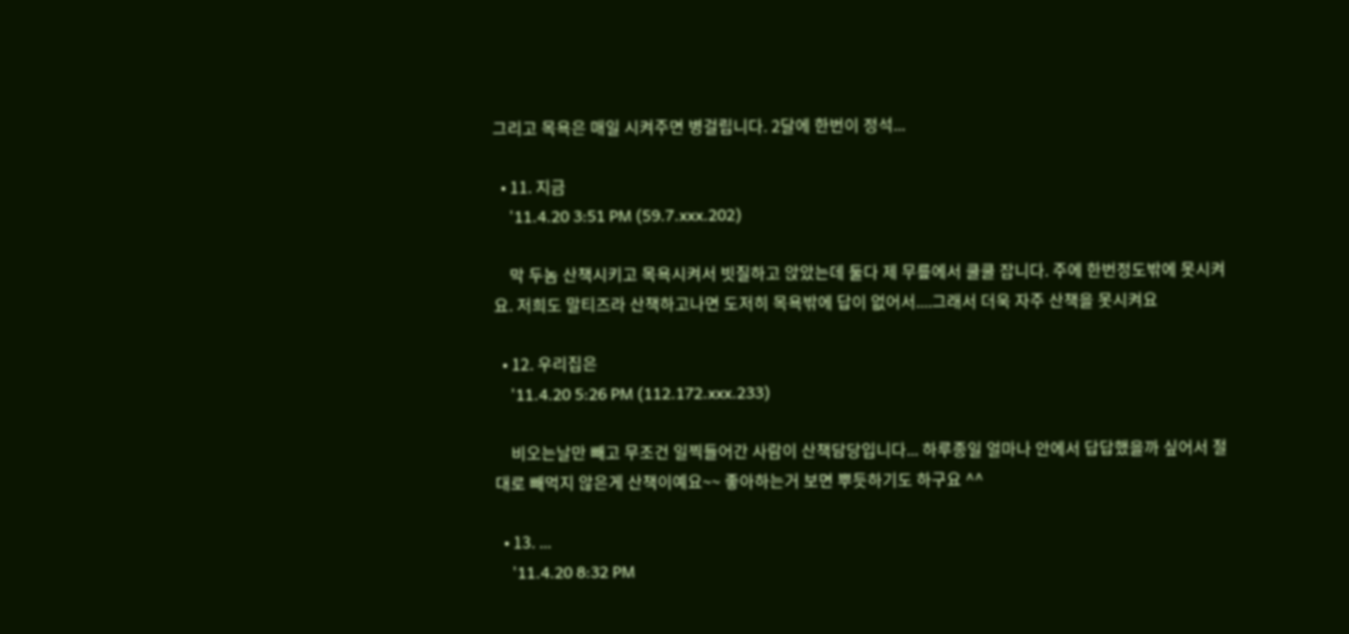그리고 목욕은 매일 시켜주면 병걸립니다. 2달에 한번이 정석...

  • 11. 지금
    '11.4.20 3:51 PM (59.7.xxx.202)

    막 두놈 산책시키고 목욕시켜서 빗질하고 앉았는데 둘다 제 무릎에서 쿨쿨 잡니다. 주에 한번정도밖에 못시켜요. 저희도 말티즈라 산책하고나면 도저히 목욕밖에 답이 없어서....그래서 더욱 자주 산책을 못시켜요

  • 12. 우리집은
    '11.4.20 5:26 PM (112.172.xxx.233)

    비오는날만 빼고 무조건 일찍들어간 사람이 산책담당입니다... 하루종일 얼마나 안에서 답답했을까 싶어서 절대로 빼먹지 않은게 산책이예요~~ 좋아하는거 보면 뿌듯하기도 하구요 ^^

  • 13. ...
    '11.4.20 8:32 PM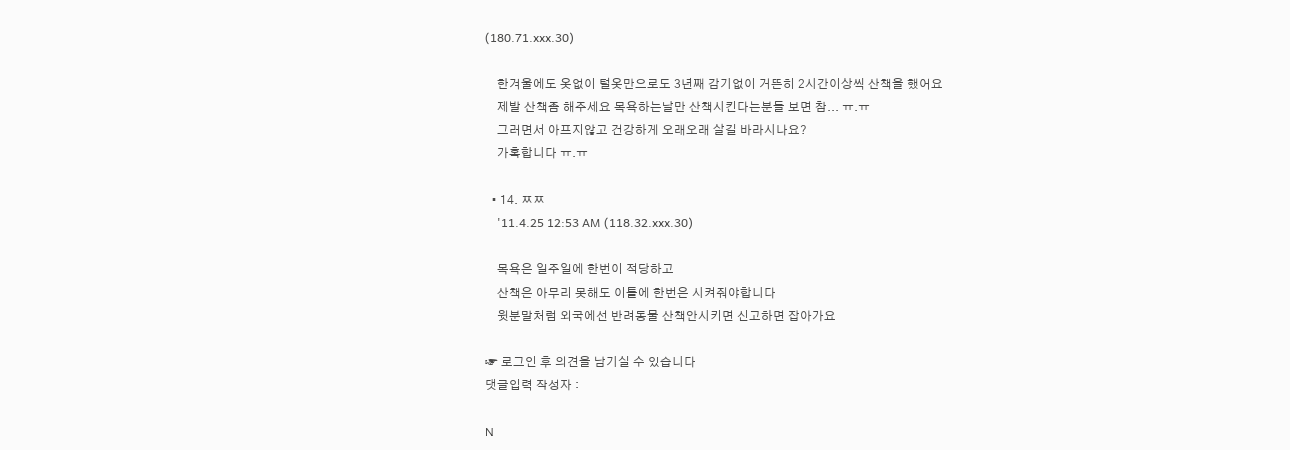(180.71.xxx.30)

    한겨울에도 옷없이 털옷만으로도 3년째 감기없이 거뜬히 2시간이상씩 산책을 했어요
    제발 산책좀 해주세요 목욕하는날만 산책시킨다는분들 보면 참... ㅠ.ㅠ
    그러면서 아프지않고 건강하게 오래오래 살길 바라시나요?
    가혹합니다 ㅠ.ㅠ

  • 14. ㅉㅉ
    '11.4.25 12:53 AM (118.32.xxx.30)

    목욕은 일주일에 한번이 적당하고
    산책은 아무리 못해도 이틀에 한번은 시켜줘야합니다
    윗분말처럼 외국에선 반려동물 산책안시키면 신고하면 잡아가요

☞ 로그인 후 의견을 남기실 수 있습니다
댓글입력 작성자 :

N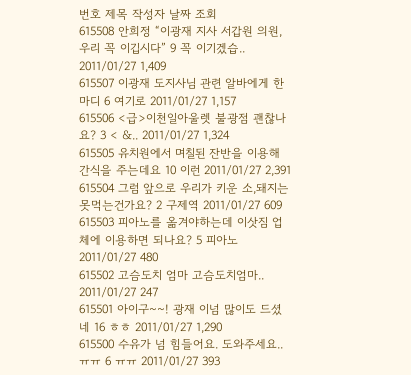번호 제목 작성자 날짜 조회
615508 안희정 “이광재 지사 서갑원 의원, 우리 꼭 이깁시다” 9 꼭 이기겠습.. 2011/01/27 1,409
615507 이광재 도지사님 관련 알바에게 한마디 6 여기로 2011/01/27 1,157
615506 <급>이천일아울렛 불광점 괜찮나요? 3 < &.. 2011/01/27 1,324
615505 유치원에서 며칠된 잔반을 이용해 간식을 주는데요 10 이런 2011/01/27 2,391
615504 그럼 앞으로 우리가 키운 소,돼지는 못먹는건가요? 2 구제역 2011/01/27 609
615503 피아노를 옮겨야하는데 이삿짐 업체에 이용하면 되나요? 5 피아노 2011/01/27 480
615502 고슴도치 엄마 고슴도치엄마.. 2011/01/27 247
615501 아이구~~! 광재 이넘 많이도 드셨네 16 ㅎㅎ 2011/01/27 1,290
615500 수유가 넘 힘들어요. 도와주세요..ㅠㅠ 6 ㅠㅠ 2011/01/27 393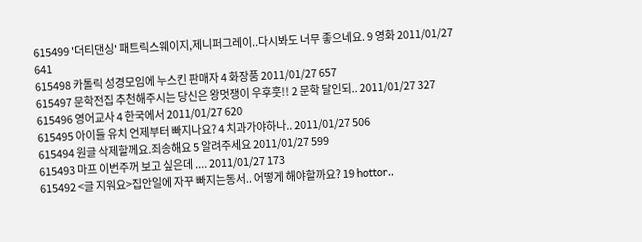615499 '더티댄싱' 패트릭스웨이지,제니퍼그레이..다시봐도 너무 좋으네요. 9 영화 2011/01/27 641
615498 카톨릭 성경모임에 누스킨 판매자 4 화장품 2011/01/27 657
615497 문학전집 추천해주시는 당신은 왕멋쟁이 우후훗!! 2 문학 달인되.. 2011/01/27 327
615496 영어교사 4 한국에서 2011/01/27 620
615495 아이들 유치 언제부터 빠지나요? 4 치과가야하나.. 2011/01/27 506
615494 원글 삭제할께요.죄송해요 5 알려주세요 2011/01/27 599
615493 마프 이번주꺼 보고 싶은데 .... 2011/01/27 173
615492 <글 지워요>집안일에 자꾸 빠지는동서.. 어떻게 해야할까요? 19 hottor..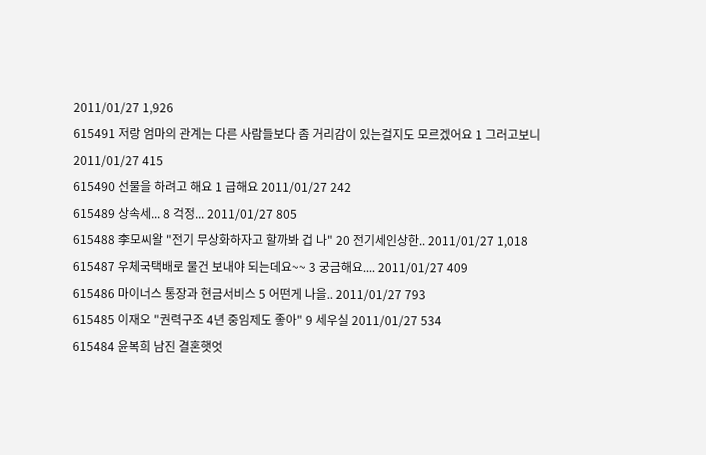2011/01/27 1,926
615491 저랑 엄마의 관계는 다른 사람들보다 좀 거리감이 있는걸지도 모르겠어요 1 그러고보니 2011/01/27 415
615490 선물을 하려고 해요 1 급해요 2011/01/27 242
615489 상속세... 8 걱정... 2011/01/27 805
615488 李모씨왈 "전기 무상화하자고 할까봐 겁 나" 20 전기세인상한.. 2011/01/27 1,018
615487 우체국택배로 물건 보내야 되는데요~~ 3 궁금해요.... 2011/01/27 409
615486 마이너스 통장과 현금서비스 5 어떤게 나을.. 2011/01/27 793
615485 이재오 "권력구조 4년 중임제도 좋아" 9 세우실 2011/01/27 534
615484 윤복희 남진 결혼햇엇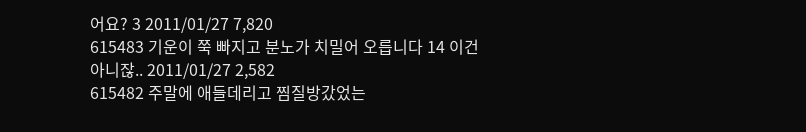어요? 3 2011/01/27 7,820
615483 기운이 쭉 빠지고 분노가 치밀어 오릅니다 14 이건 아니잖.. 2011/01/27 2,582
615482 주말에 애들데리고 찜질방갔었는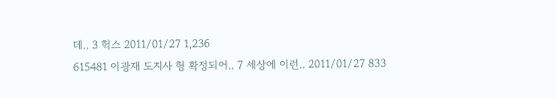데.. 3 헉스 2011/01/27 1,236
615481 이광재 도지사 형 확정되어.. 7 세상에 이런.. 2011/01/27 833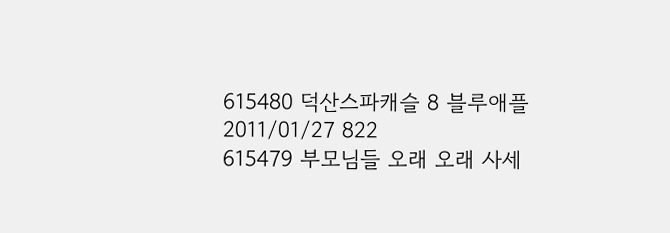615480 덕산스파캐슬 8 블루애플 2011/01/27 822
615479 부모님들 오래 오래 사세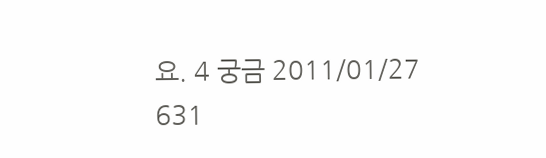요. 4 궁금 2011/01/27 631